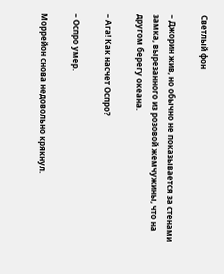Светлый фон

– Джорин жив, но обычно не показывается за стенами замка, вырезанного из розовой жемчужины, что на другом берегу океана.

– Ага! Как насчет Оспро?

– Оспро умер.

Моррейон снова недовольно крякнул.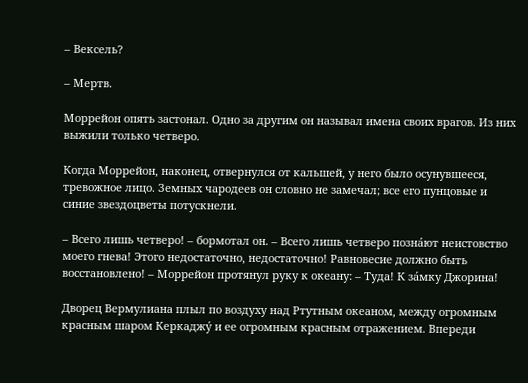– Вексель?

– Мертв.

Моррейон опять застонал. Одно за другим он называл имена своих врагов. Из них выжили только четверо.

Когда Моррейон, наконец, отвернулся от кальшей, у него было осунувшееся, тревожное лицо. Земных чародеев он словно не замечал; все его пунцовые и синие звездоцветы потускнели.

– Всего лишь четверо! – бормотал он. – Всего лишь четверо позна́ют неистовство моего гнева! Этого недостаточно, недостаточно! Равновесие должно быть восстановлено! – Моррейон протянул руку к океану: – Туда! К за́мку Джорина!

Дворец Вермулиана плыл по воздуху над Ртутным океаном, между огромным красным шаром Керкаджу́ и ее огромным красным отражением. Впереди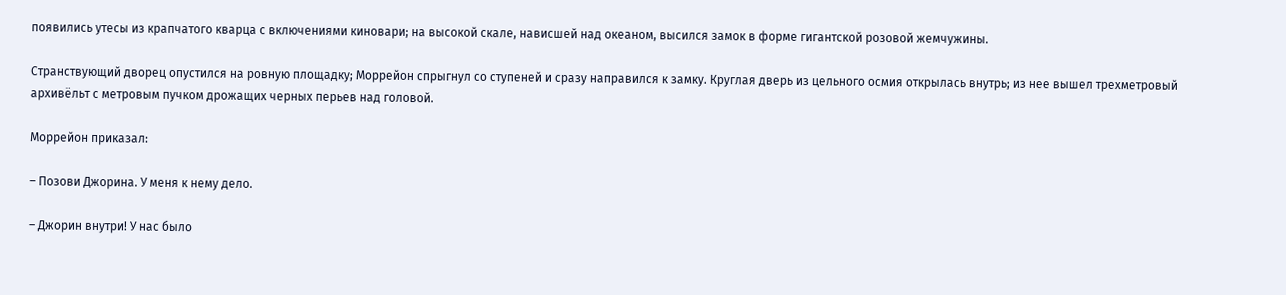появились утесы из крапчатого кварца с включениями киновари; на высокой скале, нависшей над океаном, высился замок в форме гигантской розовой жемчужины.

Странствующий дворец опустился на ровную площадку; Моррейон спрыгнул со ступеней и сразу направился к замку. Круглая дверь из цельного осмия открылась внутрь; из нее вышел трехметровый архивёльт с метровым пучком дрожащих черных перьев над головой.

Моррейон приказал:

– Позови Джорина. У меня к нему дело.

– Джорин внутри! У нас было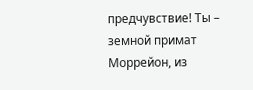предчувствие! Ты – земной примат Моррейон, из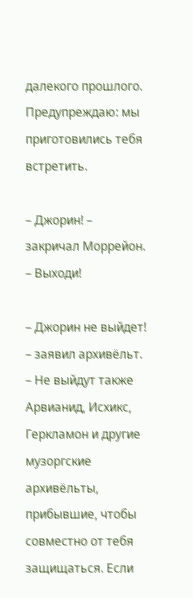далекого прошлого. Предупреждаю: мы приготовились тебя встретить.

– Джорин! – закричал Моррейон. – Выходи!

– Джорин не выйдет! – заявил архивёльт. – Не выйдут также Арвианид, Исхикс, Геркламон и другие музоргские архивёльты, прибывшие, чтобы совместно от тебя защищаться. Если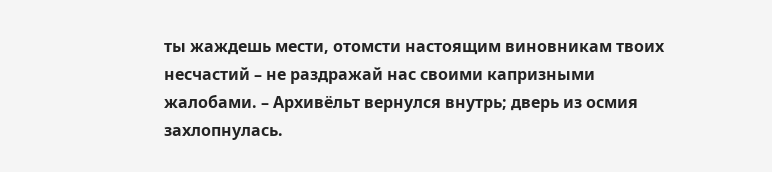ты жаждешь мести, отомсти настоящим виновникам твоих несчастий – не раздражай нас своими капризными жалобами. – Архивёльт вернулся внутрь; дверь из осмия захлопнулась.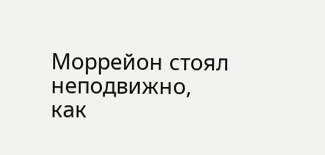Моррейон стоял неподвижно, как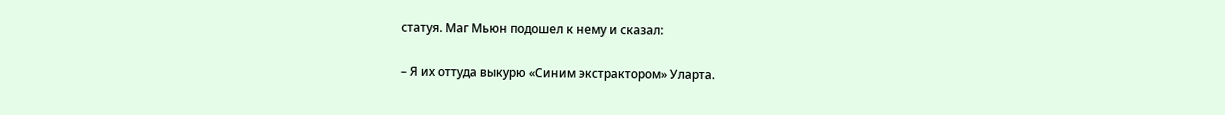статуя. Маг Мьюн подошел к нему и сказал:

– Я их оттуда выкурю «Синим экстрактором» Уларта.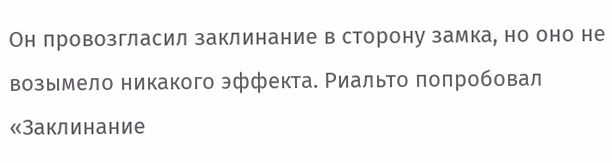Он провозгласил заклинание в сторону замка, но оно не возымело никакого эффекта. Риальто попробовал «Заклинание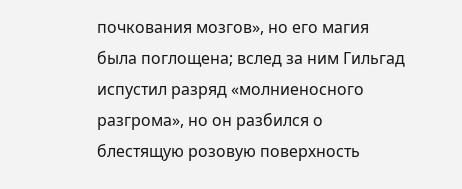почкования мозгов», но его магия была поглощена; вслед за ним Гильгад испустил разряд «молниеносного разгрома», но он разбился о блестящую розовую поверхность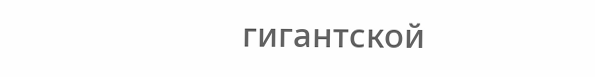гигантской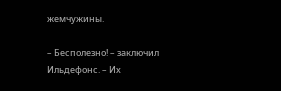жемчужины.

– Бесполезно! – заключил Ильдефонс. – Их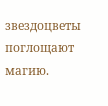звездоцветы поглощают магию.